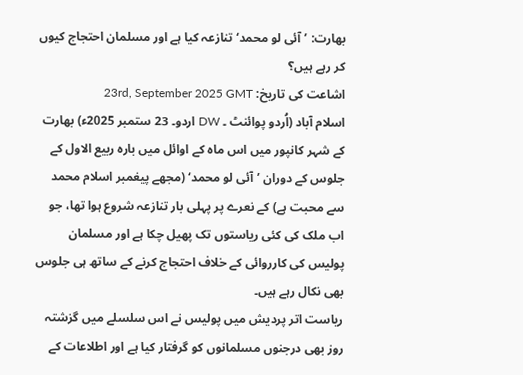بھارت: ’آئی لو محمد‘ تنازعہ کیا ہے اور مسلمان احتجاج کیوں کر رہے ہیں؟
اشاعت کی تاریخ: 23rd, September 2025 GMT
اسلام آباد (اُردو پوائنٹ ۔ DW اردو۔ 23 ستمبر 2025ء) بھارت کے شہر کانپور میں اس ماہ کے اوائل میں بارہ ربیع الاول کے جلوس کے دوران ’آئی لو محمد‘ (مجھے پیغمبر اسلام محمد سے محبت ہے) کے نعرے پر پہلی بار تنازعہ شروع ہوا تھا، جو اب ملک کی کئی ریاستوں تک پھیل چکا ہے اور مسلمان پولیس کی کارروائی کے خلاف احتجاج کرنے کے ساتھ ہی جلوس بھی نکال رہے ہیں۔
ریاست اتر پردیش میں پولیس نے اس سلسلے میں گزشتہ روز بھی درجنوں مسلمانوں کو گرفتار کیا ہے اور اطلاعات کے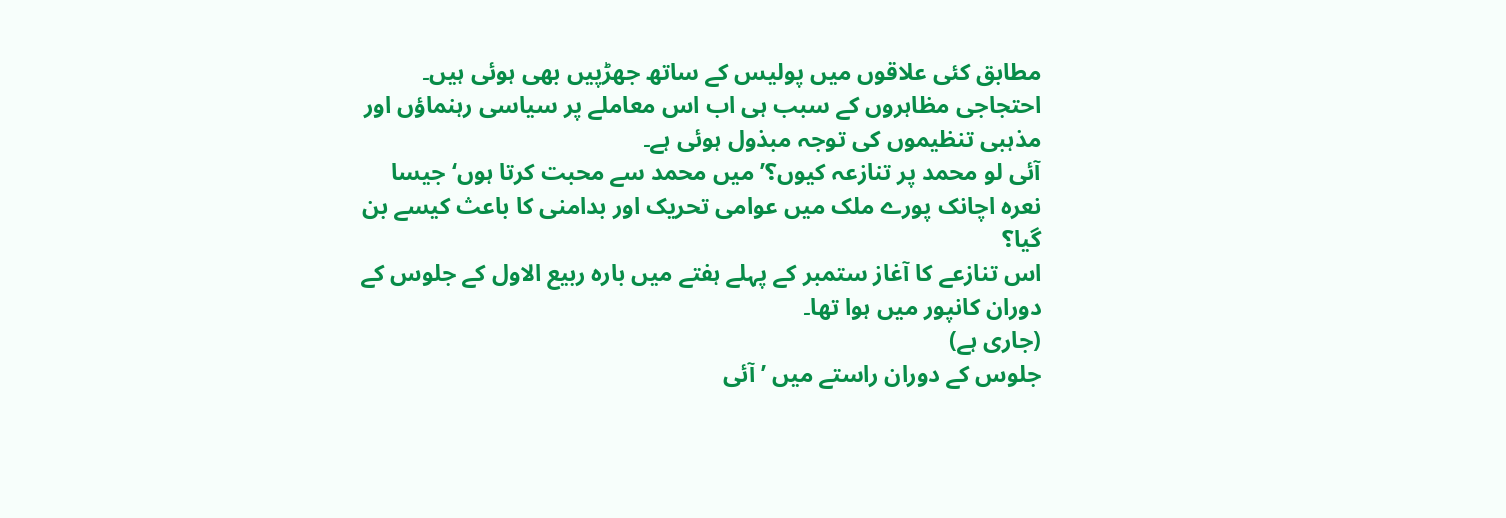مطابق کئی علاقوں میں پولیس کے ساتھ جھڑپیں بھی ہوئی ہیں۔ احتجاجی مظاہروں کے سبب ہی اب اس معاملے پر سیاسی رہنماؤں اور مذہبی تنظیموں کی توجہ مبذول ہوئی ہے۔
آئی لو محمد پر تنازعہ کیوں؟’میں محمد سے محبت کرتا ہوں‘ جیسا نعرہ اچانک پورے ملک میں عوامی تحریک اور بدامنی کا باعث کیسے بن گیا؟
اس تنازعے کا آغاز ستمبر کے پہلے ہفتے میں بارہ ربیع الاول کے جلوس کے دوران کانپور میں ہوا تھا۔
(جاری ہے)
جلوس کے دوران راستے میں ’آئی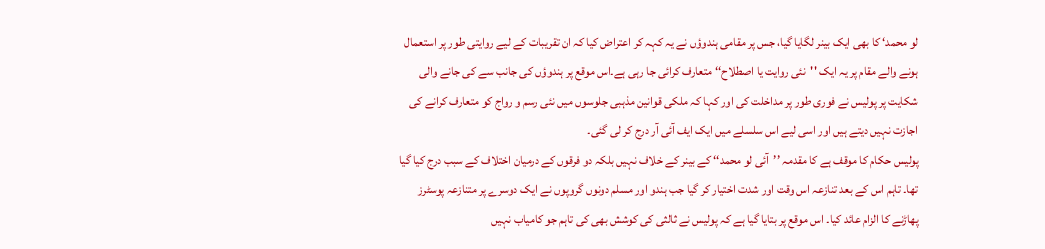لو محمد‘ کا بھی ایک بینر لگایا گیا، جس پر مقامی ہندوؤں نے یہ کہہ کر اعتراض کیا کہ ان تقریبات کے لیے روایتی طور پر استعمال ہونے والے مقام پر یہ ایک ''نئی روایت یا اصطلاح‘‘ متعارف کرائی جا رہی ہے۔اس موقع پر ہندوؤں کی جانب سے کی جانے والی شکایت پر پولیس نے فوری طور پر مداخلت کی اور کہا کہ ملکی قوانین مذہبی جلوسوں میں نئی رسم و رواج کو متعارف کرانے کی اجازت نہیں دیتے ہیں اور اسی لیے اس سلسلے میں ایک ایف آئی آر درج کر لی گئی۔
پولیس حکام کا موقف ہے کا مقدمہ ’’آئی لو محمد‘‘ کے بینر کے خلاف نہیں بلکہ دو فرقوں کے درمیان اختلاف کے سبب درج کیا گیا تھا۔ تاہم اس کے بعد تنازعہ اس وقت اور شدت اختیار کر گیا جب ہندو اور مسلم دونوں گروپوں نے ایک دوسرے پر متنازعہ پوسٹرز پھاڑنے کا الزام عائد کیا۔ اس موقع پر بتایا گیا ہے کہ پولیس نے ثالثی کی کوشش بھی کی تاہم جو کامیاب نہیں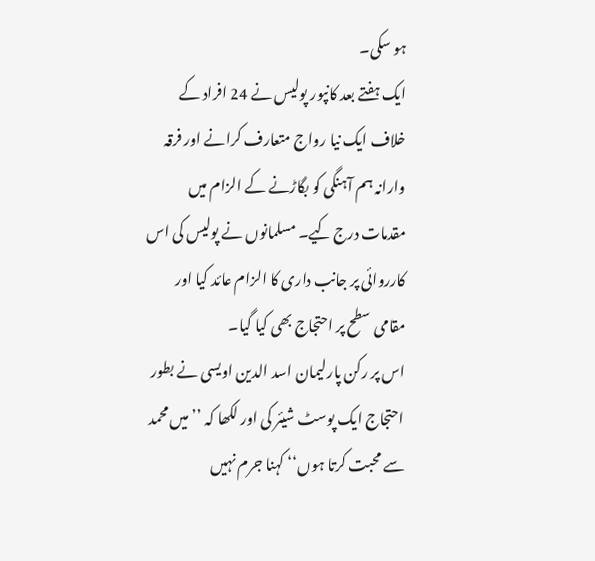ہو سکی۔
ایک ہفتے بعد کانپور پولیس نے 24 افراد کے خلاف ایک نیا رواج متعارف کرانے اور فرقہ وارانہ ہم آہنگی کو بگاڑنے کے الزام میں مقدمات درج کیے۔ مسلمانوں نے پولیس کی اس کارروائی پر جانب داری کا الزام عائد کیا اور مقامی سطح پر احتجاج بھی کیا گیا۔
اس پر رکن پارلیمان اسد الدین اویسی نے بطور احتجاج ایک پوسٹ شیئر کی اور لکھا کہ ’’میں محمد سے محبت کرتا ہوں‘‘ کہنا جرم نہیں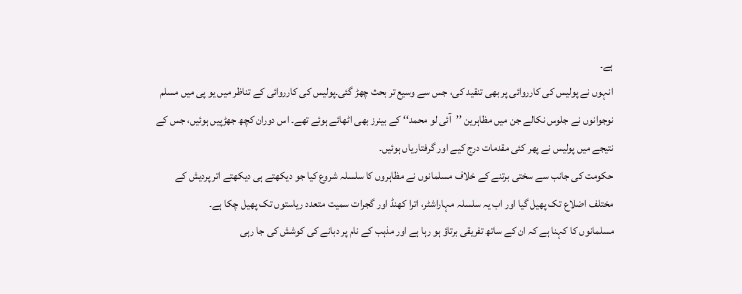ہے۔
انہوں نے پولیس کی کارروائی پر بھی تنقید کی، جس سے وسیع تر بحث چھڑ گئی۔پولیس کی کارروائی کے تناظر میں یو پی میں مسلم نوجوانوں نے جلوس نکالے جن میں مظاہرین ’’آئی لو محمد‘‘ کے بینرز بھی اٹھائے ہوئے تھے۔ اس دوران کچھ جھڑپیں ہوئیں، جس کے نتیجے میں پولیس نے پھر کئی مقدمات درج کیے اور گرفتاریاں ہوئیں۔
حکومت کی جانب سے سختی برتنے کے خلاف مسلمانوں نے مظاہروں کا سلسلہ شروع کیا جو دیکھتے ہی دیکھتے اتر پردیش کے مختلف اضلاع تک پھیل گیا اور اب یہ سلسلہ مہاراشٹر، اترا کھنڈ اور گجرات سمیت متعدد ریاستوں تک پھیل چکا ہے۔
مسلمانوں کا کہنا ہے کہ ان کے ساتھ تفریقی برتاؤ ہو رہا ہے اور مذہب کے نام پر دبانے کی کوشش کی جا رہی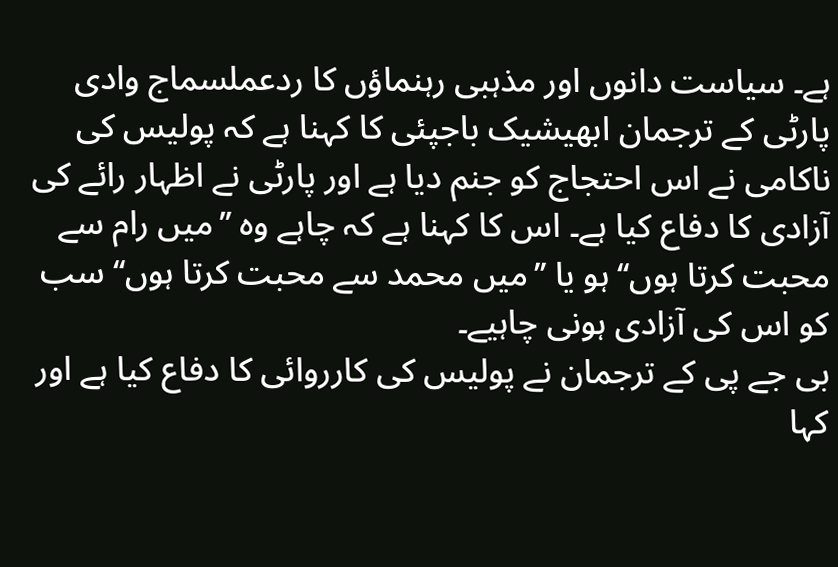ہے۔ سیاست دانوں اور مذہبی رہنماؤں کا ردعملسماج وادی پارٹی کے ترجمان ابھیشیک باجپئی کا کہنا ہے کہ پولیس کی ناکامی نے اس احتجاج کو جنم دیا ہے اور پارٹی نے اظہار رائے کی آزادی کا دفاع کیا ہے۔ اس کا کہنا ہے کہ چاہے وہ ’’میں رام سے محبت کرتا ہوں‘‘ ہو یا ’’میں محمد سے محبت کرتا ہوں‘‘ سب کو اس کی آزادی ہونی چاہیے۔
بی جے پی کے ترجمان نے پولیس کی کارروائی کا دفاع کیا ہے اور کہا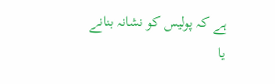ہے کہ پولیس کو نشانہ بنانے یا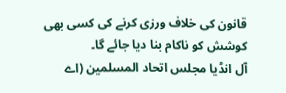قانون کی خلاف ورزی کرنے کی کسی بھی کوشش کو ناکام بنا دیا جائے گا۔
آل انڈیا مجلس اتحاد المسلمین (اے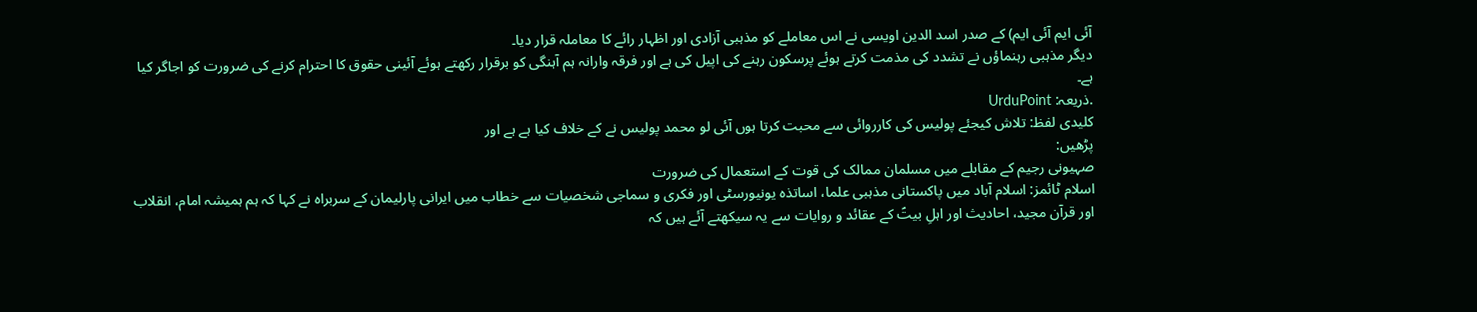آئی ایم آئی ایم) کے صدر اسد الدین اویسی نے اس معاملے کو مذہبی آزادی اور اظہار رائے کا معاملہ قرار دیا۔
دیگر مذہبی رہنماؤں نے تشدد کی مذمت کرتے ہوئے پرسکون رہنے کی اپیل کی ہے اور فرقہ وارانہ ہم آہنگی کو برقرار رکھتے ہوئے آئینی حقوق کا احترام کرنے کی ضرورت کو اجاگر کیا ہے۔
.ذریعہ: UrduPoint
کلیدی لفظ: تلاش کیجئے پولیس کی کارروائی سے محبت کرتا ہوں آئی لو محمد پولیس نے کے خلاف کیا ہے ہے اور
پڑھیں:
صہیونی رجیم کے مقابلے میں مسلمان ممالک کی قوت کے استعمال کی ضرورت
اسلام ٹائمز: اسلام آباد میں پاکستانی مذہبی علما، اساتذہ یونیورسٹی اور فکری و سماجی شخصیات سے خطاب میں ایرانی پارلیمان کے سربراہ نے کہا کہ ہم ہمیشہ امام، انقلاب اور قرآن مجید، احادیث اور اہلِ بیتؑ کے عقائد و روایات سے یہ سیکھتے آئے ہیں کہ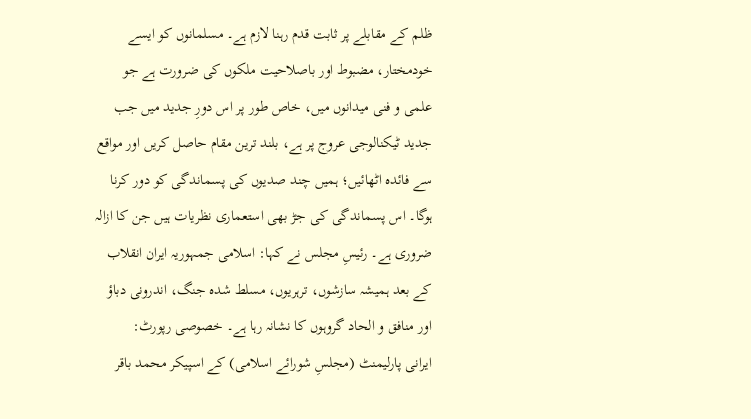ظلم کے مقابلے پر ثابت قدم رہنا لازم ہے۔ مسلمانوں کو ایسے خودمختار، مضبوط اور باصلاحیت ملکوں کی ضرورت ہے جو علمی و فنی میدانوں میں، خاص طور پر اس دورِ جدید میں جب جدید ٹیکنالوجی عروج پر ہے، بلند ترین مقام حاصل کریں اور مواقع سے فائدہ اٹھائیں؛ ہمیں چند صدیوں کی پسماندگی کو دور کرنا ہوگا۔ اس پسماندگی کی جڑ بھی استعماری نظریات ہیں جن کا ازالہ ضروری ہے۔ رئیسِ مجلس نے کہا: اسلامی جمہوریہ ایران انقلاب کے بعد ہمیشہ سازشوں، ترہریوں، مسلط شدہ جنگ، اندرونی دباؤ اور منافق و الحاد گروہوں کا نشانہ رہا ہے۔ خصوصی رپورٹ:
ایرانی پارلیمنٹ (مجلسِ شورائے اسلامی) کے اسپیکر محمد باقر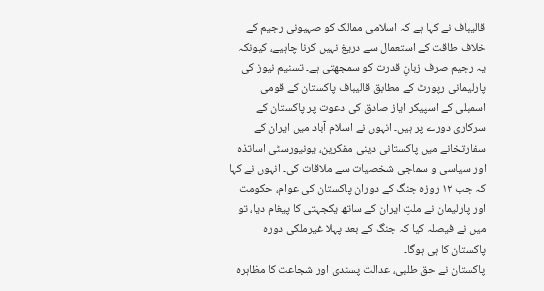قالیباف نے کہا ہے کہ اسلامی ممالک کو صہیونی رجیم کے خلاف طاقت کے استعمال سے دریغ نہیں کرنا چاہیے، کیونکہ یہ رجیم صرف زبانِ قدرت کو سمجھتی ہے۔ تسنیم نیوز کی پارلیمانی رپورٹ کے مطابق قالیباف پاکستان کے قومی اسمبلی کے اسپیکر ایاز صادق کی دعوت پر پاکستان کے سرکاری دورے پر ہیں۔ انہوں نے اسلام آباد میں ایران کے سفارتخانے میں پاکستانی دینی مفکرین، یونیورسٹی اساتذہ اور سیاسی و سماجی شخصیات سے ملاقات کی۔ انہوں نے کہا کہ جب ۱۲ روزہ جنگ کے دوران پاکستان کی عوام، حکومت اور پارلیمان نے ملتِ ایران کے ساتھ یکجہتی کا پیغام دیا، تو میں نے فیصلہ کیا کہ جنگ کے بعد پہلا غیرملکی دورہ پاکستان کا ہی ہوگا۔
پاکستان نے حق طلبی، عدالت پسندی اور شجاعت کا مظاہرہ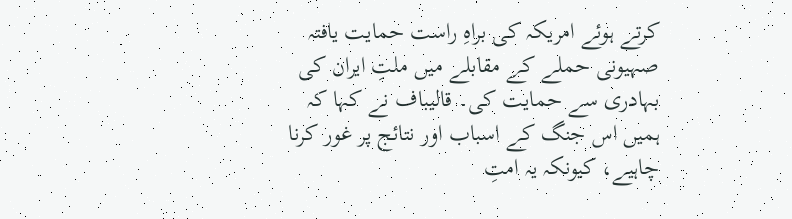کرتے ہوئے امریکہ کی براہِ راست حمایت یافتہ صہیونی حملے کے مقابلے میں ملتِ ایران کی بہادری سے حمایت کی۔ قالیباف نے کہا کہ ہمیں اس جنگ کے اسباب اور نتائج پر غور کرنا چاہیے، کیونکہ یہ امتِ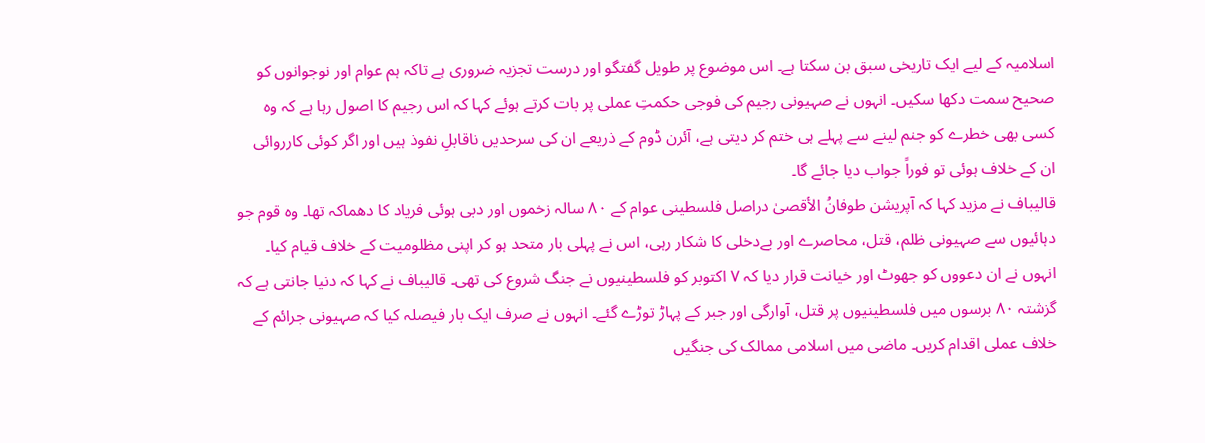اسلامیہ کے لیے ایک تاریخی سبق بن سکتا ہے۔ اس موضوع پر طویل گفتگو اور درست تجزیہ ضروری ہے تاکہ ہم عوام اور نوجوانوں کو صحیح سمت دکھا سکیں۔ انہوں نے صہیونی رجیم کی فوجی حکمتِ عملی پر بات کرتے ہوئے کہا کہ اس رجیم کا اصول رہا ہے کہ وہ کسی بھی خطرے کو جنم لینے سے پہلے ہی ختم کر دیتی ہے، آئرن ڈوم کے ذریعے ان کی سرحدیں ناقابلِ نفوذ ہیں اور اگر کوئی کارروائی ان کے خلاف ہوئی تو فوراً جواب دیا جائے گا۔
قالیباف نے مزید کہا کہ آپریشن طوفانُ الأقصیٰ دراصل فلسطینی عوام کے ۸۰ سالہ زخموں اور دبی ہوئی فریاد کا دھماکہ تھا۔ وہ قوم جو دہائیوں سے صہیونی ظلم، قتل، محاصرے اور بےدخلی کا شکار رہی، اس نے پہلی بار متحد ہو کر اپنی مظلومیت کے خلاف قیام کیا۔ انہوں نے ان دعووں کو جھوٹ اور خیانت قرار دیا کہ ۷ اکتوبر کو فلسطینیوں نے جنگ شروع کی تھی۔ قالیباف نے کہا کہ دنیا جانتی ہے کہ گزشتہ ۸۰ برسوں میں فلسطینیوں پر قتل، آوارگی اور جبر کے پہاڑ توڑے گئے۔ انہوں نے صرف ایک بار فیصلہ کیا کہ صہیونی جرائم کے خلاف عملی اقدام کریں۔ ماضی میں اسلامی ممالک کی جنگیں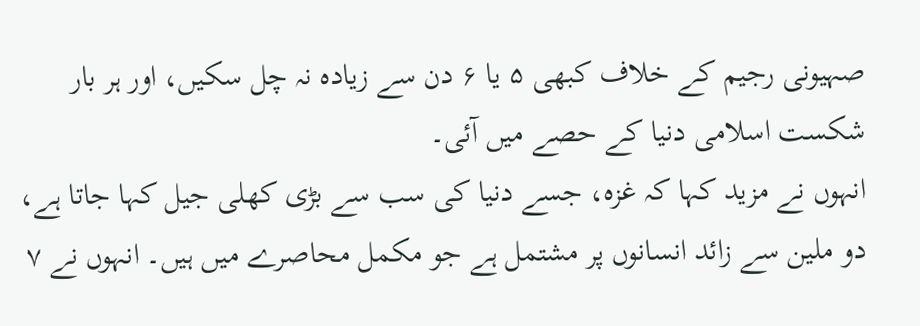صہیونی رجیم کے خلاف کبھی ۵ یا ۶ دن سے زیادہ نہ چل سکیں، اور ہر بار شکست اسلامی دنیا کے حصے میں آئی۔
انہوں نے مزید کہا کہ غزہ، جسے دنیا کی سب سے بڑی کھلی جیل کہا جاتا ہے، دو ملین سے زائد انسانوں پر مشتمل ہے جو مکمل محاصرے میں ہیں۔ انہوں نے ۷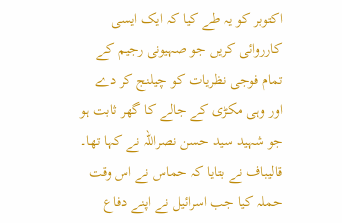اکتوبر کو یہ طے کیا کہ ایک ایسی کارروائی کریں جو صہیونی رجیم کے تمام فوجی نظریات کو چیلنج کر دے اور وہی مکڑی کے جالے کا گھر ثابت ہو جو شہید سید حسن نصراللہ نے کہا تھا۔ قالیباف نے بتایا کہ حماس نے اس وقت حملہ کیا جب اسرائیل نے اپنے دفاع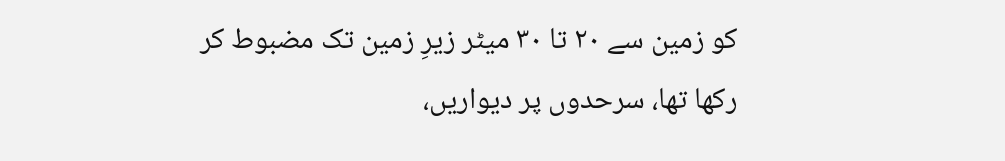کو زمین سے ۲۰ تا ۳۰ میٹر زیرِ زمین تک مضبوط کر رکھا تھا، سرحدوں پر دیواریں،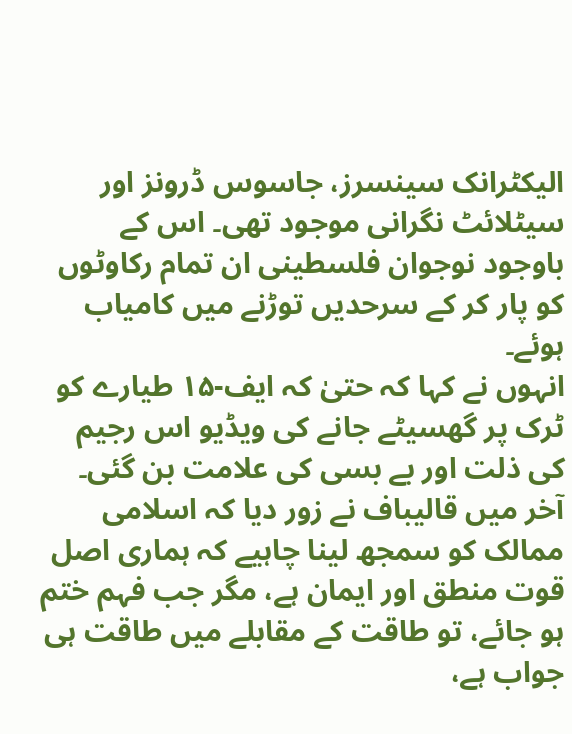الیکٹرانک سینسرز، جاسوس ڈرونز اور سیٹلائٹ نگرانی موجود تھی۔ اس کے باوجود نوجوان فلسطینی ان تمام رکاوٹوں کو پار کر کے سرحدیں توڑنے میں کامیاب ہوئے۔
انہوں نے کہا کہ حتیٰ کہ ایف-۱۵ طیارے کو ٹرک پر گھسیٹے جانے کی ویڈیو اس رجیم کی ذلت اور بے بسی کی علامت بن گئی۔ آخر میں قالیباف نے زور دیا کہ اسلامی ممالک کو سمجھ لینا چاہیے کہ ہماری اصل قوت منطق اور ایمان ہے، مگر جب فہم ختم ہو جائے، تو طاقت کے مقابلے میں طاقت ہی جواب ہے،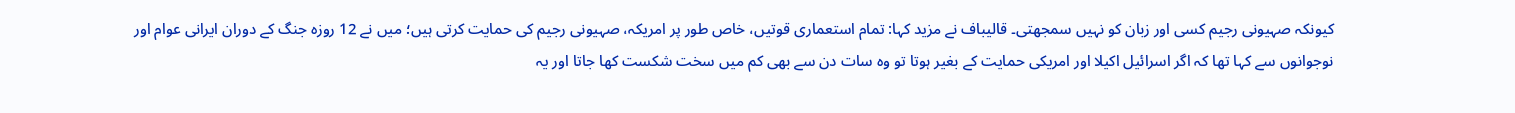کیونکہ صہیونی رجیم کسی اور زبان کو نہیں سمجھتی۔ قالیباف نے مزید کہا: تمام استعماری قوتیں، خاص طور پر امریکہ، صہیونی رجیم کی حمایت کرتی ہیں؛ میں نے 12 روزہ جنگ کے دوران ایرانی عوام اور نوجوانوں سے کہا تھا کہ اگر اسرائیل اکیلا اور امریکی حمایت کے بغیر ہوتا تو وہ سات دن سے بھی کم میں سخت شکست کھا جاتا اور یہ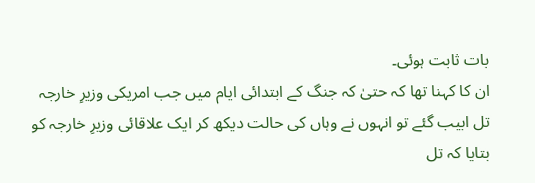بات ثابت ہوئی۔
ان کا کہنا تھا کہ حتیٰ کہ جنگ کے ابتدائی ایام میں جب امریکی وزیرِ خارجہ تل ابیب گئے تو انہوں نے وہاں کی حالت دیکھ کر ایک علاقائی وزیرِ خارجہ کو بتایا کہ تل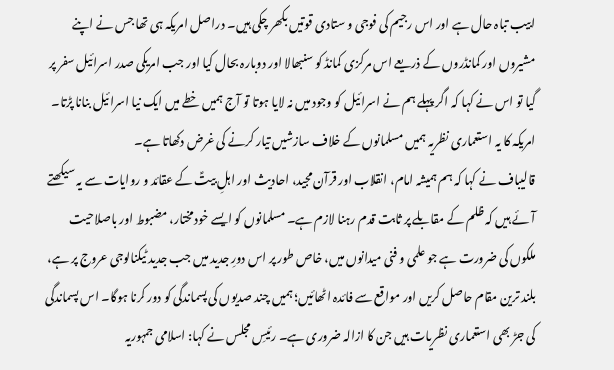ابیب تباہ حال ہے اور اس رجیم کی فوجی و ستادی قوتیں بکھر چکی ہیں۔ دراصل امریکہ ہی تھا جس نے اپنے مشیروں اور کمانڈروں کے ذریعے اس مرکزی کمانڈ کو سنبھالا اور دوبارہ بحال کیا اور جب امریکی صدر اسرائیل سفر پر گیا تو اس نے کہا کہ اگر پہلے ہم نے اسرائیل کو وجود میں نہ لایا ہوتا تو آج ہمیں خطے میں ایک نیا اسرائیل بنانا پڑتا۔ امریکہ کا یہ استعماری نظریہ ہمیں مسلمانوں کے خلاف سازشیں تیار کرنے کی غرض دکھاتا ہے۔
قالیباف نے کہا کہ ہم ہمیشہ امام، انقلاب اور قرآن مجید، احادیث اور اہلِ بیتؑ کے عقائد و روایات سے یہ سیکھتے آئے ہیں کہ ظلم کے مقابلے پر ثابت قدم رہنا لازم ہے۔ مسلمانوں کو ایسے خودمختار، مضبوط اور باصلاحیت ملکوں کی ضرورت ہے جو علمی و فنی میدانوں میں، خاص طور پر اس دورِ جدید میں جب جدید ٹیکنالوجی عروج پر ہے، بلند ترین مقام حاصل کریں اور مواقع سے فائدہ اٹھائیں؛ ہمیں چند صدیوں کی پسماندگی کو دور کرنا ہوگا۔ اس پسماندگی کی جڑ بھی استعماری نظریات ہیں جن کا ازالہ ضروری ہے۔ رئیسِ مجلس نے کہا: اسلامی جمہوریہ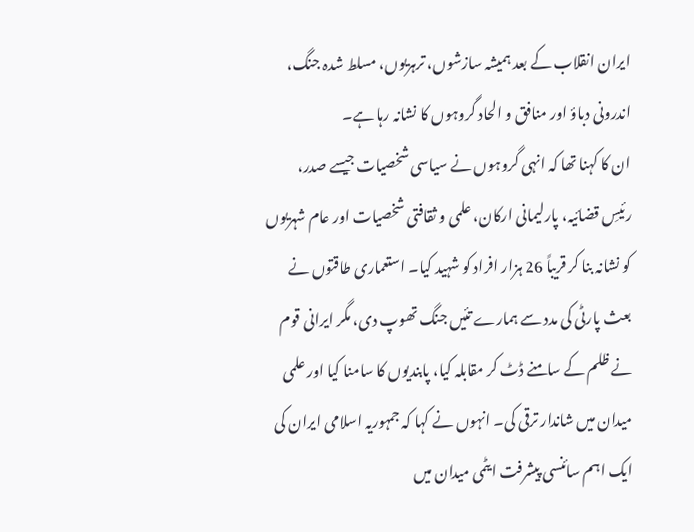ایران انقلاب کے بعد ہمیشہ سازشوں، ترہریوں، مسلط شدہ جنگ، اندرونی دباؤ اور منافق و الحاد گروہوں کا نشانہ رہا ہے۔
ان کا کہنا تھا کہ انہی گروہوں نے سیاسی شخصیات جیسے صدر، رئیسِ قضائیہ، پارلیمانی ارکان، علمی و ثقافتی شخصیات اور عام شہریوں کو نشانہ بنا کر قریباً 26 ہزار افراد کو شہید کیا۔ استعماری طاقتوں نے بعث پارٹی کی مدد سے ہمارے تئیں جنگ تھوپ دی، مگر ایرانی قوم نے ظلم کے سامنے ڈٹ کر مقابلہ کیا، پابندیوں کا سامنا کیا اور علمی میدان میں شاندار ترقی کی۔ انہوں نے کہا کہ جمہوریہ اسلامی ایران کی ایک اہم سائنسی پیشرفت ایٹمی میدان میں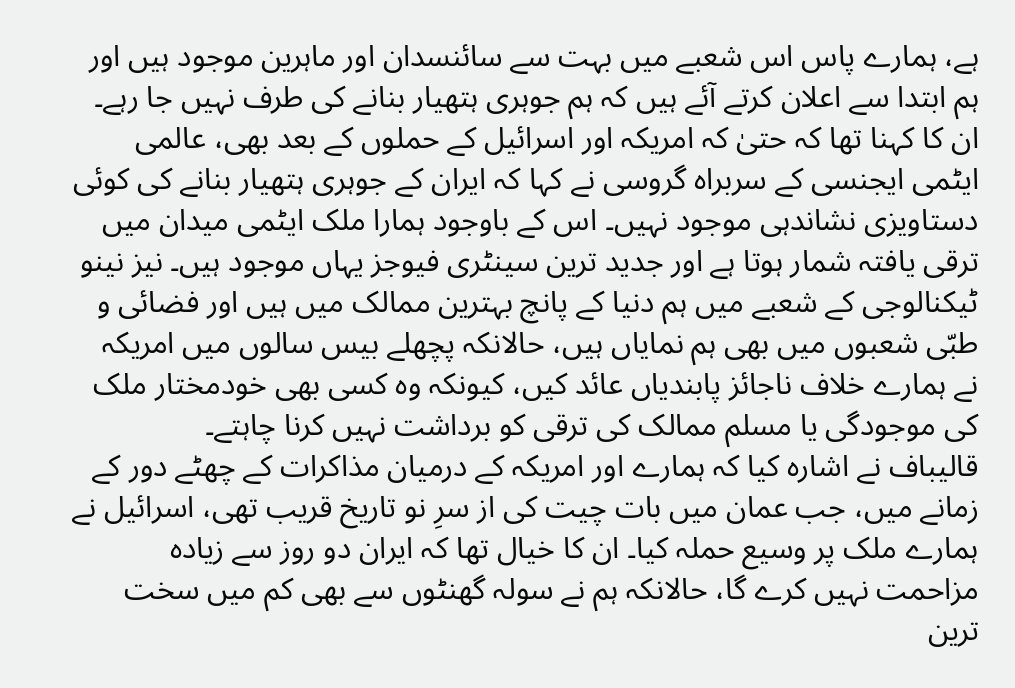ہے، ہمارے پاس اس شعبے میں بہت سے سائنسدان اور ماہرین موجود ہیں اور ہم ابتدا سے اعلان کرتے آئے ہیں کہ ہم جوہری ہتھیار بنانے کی طرف نہیں جا رہے۔
ان کا کہنا تھا کہ حتیٰ کہ امریکہ اور اسرائیل کے حملوں کے بعد بھی، عالمی ایٹمی ایجنسی کے سربراہ گروسی نے کہا کہ ایران کے جوہری ہتھیار بنانے کی کوئی دستاویزی نشاندہی موجود نہیں۔ اس کے باوجود ہمارا ملک ایٹمی میدان میں ترقی یافتہ شمار ہوتا ہے اور جدید ترین سینٹری فیوجز یہاں موجود ہیں۔ نیز نینو ٹیکنالوجی کے شعبے میں ہم دنیا کے پانچ بہترین ممالک میں ہیں اور فضائی و طبّی شعبوں میں بھی ہم نمایاں ہیں، حالانکہ پچھلے بیس سالوں میں امریکہ نے ہمارے خلاف ناجائز پابندیاں عائد کیں، کیونکہ وہ کسی بھی خودمختار ملک کی موجودگی یا مسلم ممالک کی ترقی کو برداشت نہیں کرنا چاہتے۔
قالیباف نے اشارہ کیا کہ ہمارے اور امریکہ کے درمیان مذاکرات کے چھٹے دور کے زمانے میں، جب عمان میں بات چیت کی از سرِ نو تاریخ قریب تھی، اسرائیل نے ہمارے ملک پر وسیع حملہ کیا۔ ان کا خیال تھا کہ ایران دو روز سے زیادہ مزاحمت نہیں کرے گا، حالانکہ ہم نے سولہ گھنٹوں سے بھی کم میں سخت ترین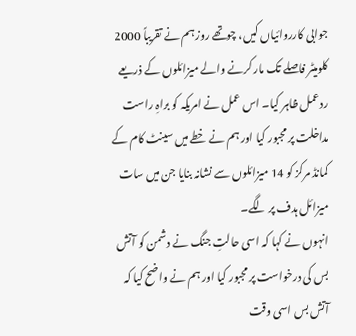جوابی کارروائیاں کیں، چوتھے روز ہم نے تقریباً 2000 کلومیٹر فاصلے تک مار کرنے والے میزائلوں کے ذریعے ردعمل ظاہر کیا۔ اس عمل نے امریکہ کو براہِ راست مداخلت پر مجبور کیا اور ہم نے خطے میں سینٹ کام کے کمانڈ مرکز کو 14 میزائلوں سے نشانہ بنایا جن میں سات میزائل ہدف پر لگے۔
انہوں نے کہا کہ اسی حالتِ جنگ نے دشمن کو آتش بس کی درخواست پر مجبور کیا اور ہم نے واضح کیا کہ آتش بس اسی وقت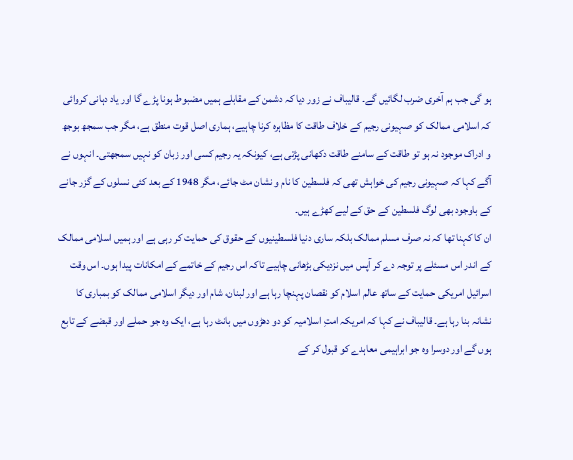ہو گی جب ہم آخری ضرب لگائیں گے۔ قالیباف نے زور دیا کہ دشمن کے مقابلے ہمیں مضبوط ہونا پڑے گا اور یاد دہانی کروائی کہ اسلامی ممالک کو صہیونی رجیم کے خلاف طاقت کا مظاہرہ کرنا چاہیے، ہماری اصل قوت منطق ہے، مگر جب سمجھ بوجھ و ادراک موجود نہ ہو تو طاقت کے سامنے طاقت دکھانی پڑتی ہے، کیونکہ یہ رجیم کسی اور زبان کو نہیں سمجھتی۔ انہوں نے آگے کہا کہ صہیونی رجیم کی خواہش تھی کہ فلسطین کا نام و نشان مٹ جائے، مگر 1948 کے بعد کئی نسلوں کے گزر جانے کے باوجود بھی لوگ فلسطین کے حق کے لیے کھڑے ہیں۔
ان کا کہنا تھا کہ نہ صرف مسلم ممالک بلکہ ساری دنیا فلسطینیوں کے حقوق کی حمایت کر رہی ہے اور ہمیں اسلامی ممالک کے اندر اس مسئلے پر توجہ دے کر آپس میں نزدیکی بڑھانی چاہیے تاکہ اس رجیم کے خاتمے کے امکانات پیدا ہوں۔ اس وقت اسرائیل امریکی حمایت کے ساتھ عالم اسلام کو نقصان پہنچا رہا ہے اور لبنان، شام اور دیگر اسلامی ممالک کو بمباری کا نشانہ بنا رہا ہے۔ قالیباف نے کہا کہ امریکہ امتِ اسلامیہ کو دو دھڑوں میں بانٹ رہا ہے، ایک وہ جو حملے اور قبضے کے تابع ہوں گے اور دوسرا وہ جو ابراہیمی معاہدے کو قبول کر کے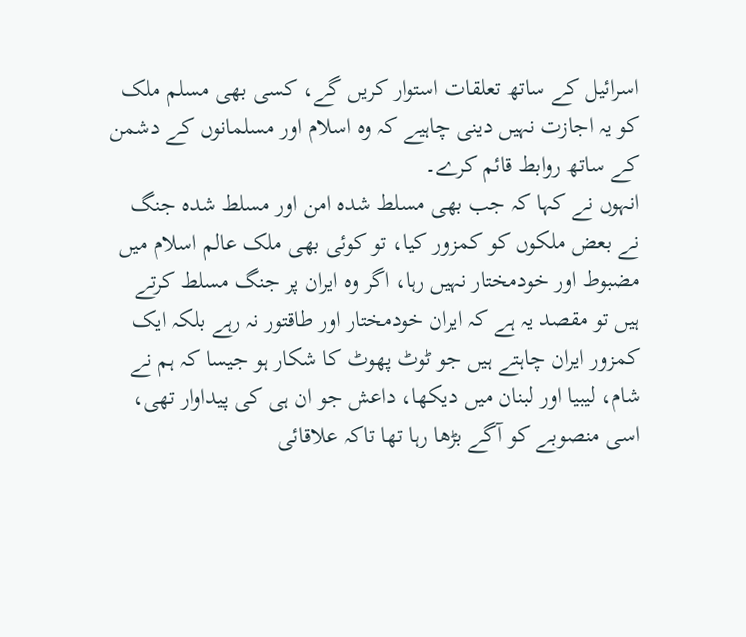اسرائیل کے ساتھ تعلقات استوار کریں گے، کسی بھی مسلم ملک کو یہ اجازت نہیں دینی چاہیے کہ وہ اسلام اور مسلمانوں کے دشمن کے ساتھ روابط قائم کرے۔
انہوں نے کہا کہ جب بھی مسلط شدہ امن اور مسلط شدہ جنگ نے بعض ملکوں کو کمزور کیا، تو کوئی بھی ملک عالم اسلام میں مضبوط اور خودمختار نہیں رہا، اگر وہ ایران پر جنگ مسلط کرتے ہیں تو مقصد یہ ہے کہ ایران خودمختار اور طاقتور نہ رہے بلکہ ایک کمزور ایران چاہتے ہیں جو ٹوٹ پھوٹ کا شکار ہو جیسا کہ ہم نے شام، لیبیا اور لبنان میں دیکھا، داعش جو ان ہی کی پیداوار تھی، اسی منصوبے کو آگے بڑھا رہا تھا تاکہ علاقائی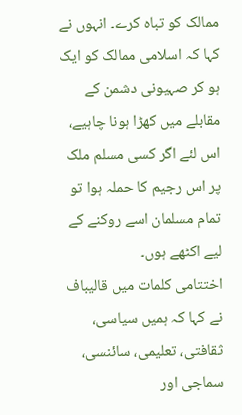ممالک کو تباہ کرے۔ انہوں نے کہا کہ اسلامی ممالک کو ایک ہو کر صہیونی دشمن کے مقابلے میں کھڑا ہونا چاہیے، اس لئے اگر کسی مسلم ملک پر اس رجیم کا حملہ ہوا تو تمام مسلمان اسے روکنے کے لیے اکٹھے ہوں۔
اختتامی کلمات میں قالیباف نے کہا کہ ہمیں سیاسی، ثقافتی، تعلیمی، سائنسی، سماجی اور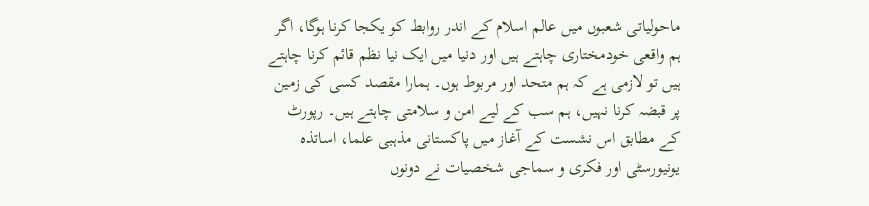ماحولیاتی شعبوں میں عالم اسلام کے اندر روابط کو یکجا کرنا ہوگا، اگر ہم واقعی خودمختاری چاہتے ہیں اور دنیا میں ایک نیا نظم قائم کرنا چاہتے ہیں تو لازمی ہے کہ ہم متحد اور مربوط ہوں۔ ہمارا مقصد کسی کی زمین پر قبضہ کرنا نہیں، ہم سب کے لیے امن و سلامتی چاہتے ہیں۔ رپورٹ کے مطابق اس نشست کے آغاز میں پاکستانی مذہبی علما، اساتذہ یونیورسٹی اور فکری و سماجی شخصیات نے دونوں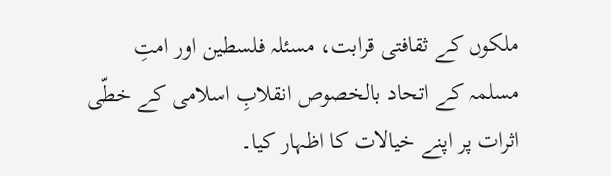ملکوں کے ثقافتی قرابت، مسئلہ فلسطین اور امتِ مسلمہ کے اتحاد بالخصوص انقلابِ اسلامی کے خطّی اثرات پر اپنے خیالات کا اظہار کیا۔